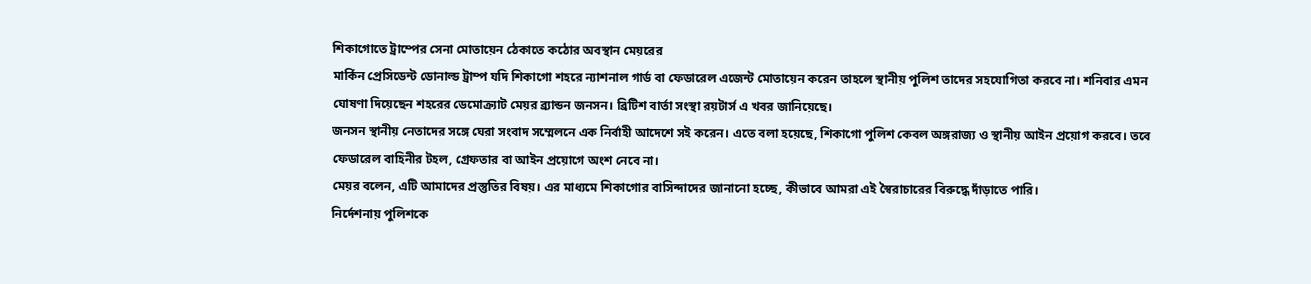শিকাগোতে ট্রাম্পের সেনা মোতায়েন ঠেকাতে কঠোর অবস্থান মেয়রের
মার্কিন প্রেসিডেন্ট ডোনাল্ড ট্রাম্প যদি শিকাগো শহরে ন্যাশনাল গার্ড বা ফেডারেল এজেন্ট মোতায়েন করেন তাহলে স্থানীয় পুলিশ তাদের সহযোগিতা করবে না। শনিবার এমন ঘোষণা দিয়েছেন শহরের ডেমোক্র্যাট মেয়র ব্র্যান্ডন জনসন। ব্রিটিশ বার্তা সংস্থা রয়টার্স এ খবর জানিয়েছে।
জনসন স্থানীয় নেতাদের সঙ্গে ঘেরা সংবাদ সম্মেলনে এক নির্বাহী আদেশে সই করেন। এতে বলা হয়েছে, শিকাগো পুলিশ কেবল অঙ্গরাজ্য ও স্থানীয় আইন প্রয়োগ করবে। তবে ফেডারেল বাহিনীর টহল, গ্রেফতার বা আইন প্রয়োগে অংশ নেবে না।
মেয়র বলেন, এটি আমাদের প্রস্তুতির বিষয়। এর মাধ্যমে শিকাগোর বাসিন্দাদের জানানো হচ্ছে, কীভাবে আমরা এই স্বৈরাচারের বিরুদ্ধে দাঁড়াতে পারি।
নির্দেশনায় পুলিশকে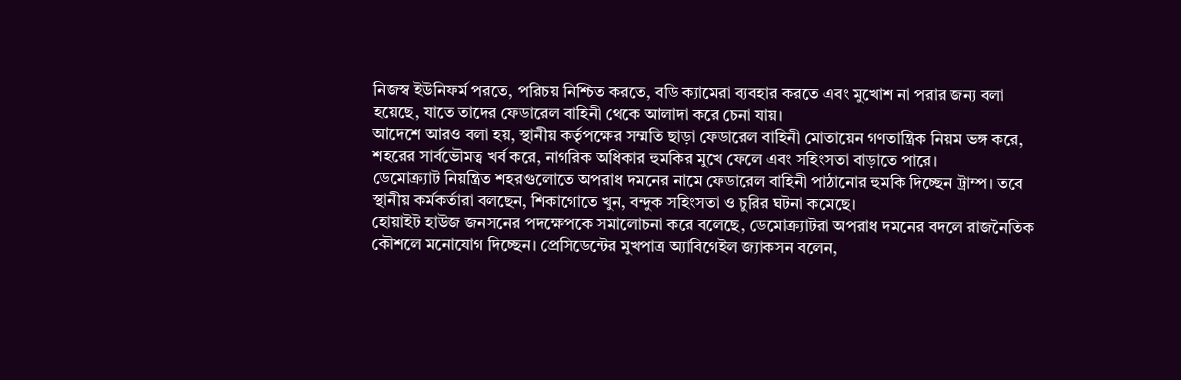নিজস্ব ইউনিফর্ম পরতে, পরিচয় নিশ্চিত করতে, বডি ক্যামেরা ব্যবহার করতে এবং মুখোশ না পরার জন্য বলা হয়েছে, যাতে তাদের ফেডারেল বাহিনী থেকে আলাদা করে চেনা যায়।
আদেশে আরও বলা হয়, স্থানীয় কর্তৃপক্ষের সম্মতি ছাড়া ফেডারেল বাহিনী মোতায়েন গণতান্ত্রিক নিয়ম ভঙ্গ করে, শহরের সার্বভৌমত্ব খর্ব করে, নাগরিক অধিকার হুমকির মুখে ফেলে এবং সহিংসতা বাড়াতে পারে।
ডেমোক্র্যাট নিয়ন্ত্রিত শহরগুলোতে অপরাধ দমনের নামে ফেডারেল বাহিনী পাঠানোর হুমকি দিচ্ছেন ট্রাম্প। তবে স্থানীয় কর্মকর্তারা বলছেন, শিকাগোতে খুন, বন্দুক সহিংসতা ও চুরির ঘটনা কমেছে।
হোয়াইট হাউজ জনসনের পদক্ষেপকে সমালোচনা করে বলেছে, ডেমোক্র্যাটরা অপরাধ দমনের বদলে রাজনৈতিক কৌশলে মনোযোগ দিচ্ছেন। প্রেসিডেন্টের মুখপাত্র অ্যাবিগেইল জ্যাকসন বলেন,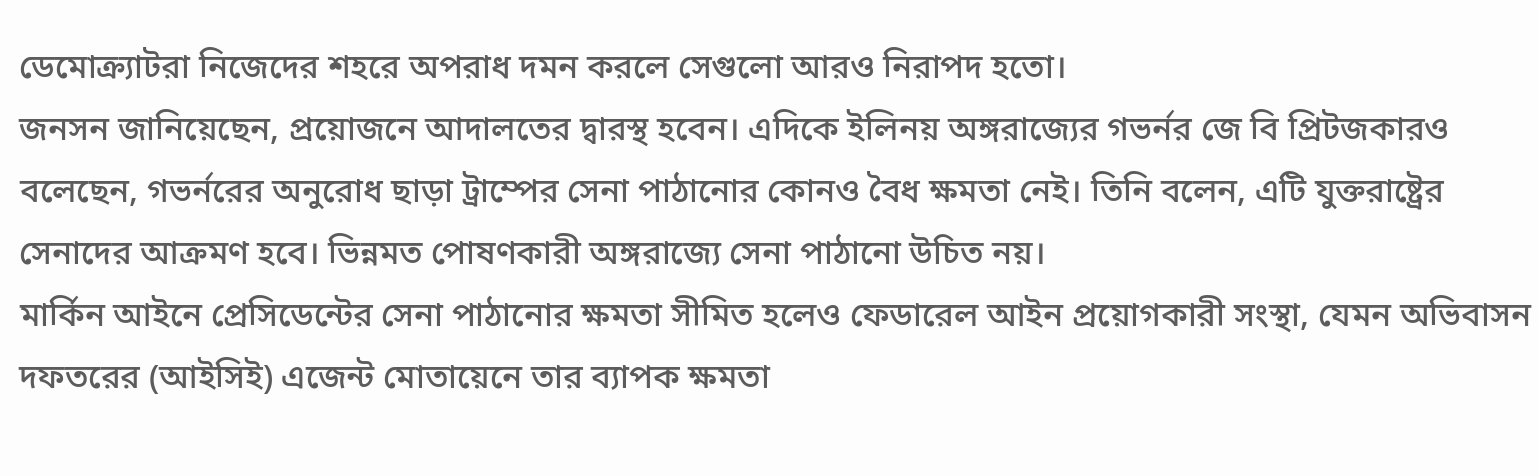ডেমোক্র্যাটরা নিজেদের শহরে অপরাধ দমন করলে সেগুলো আরও নিরাপদ হতো।
জনসন জানিয়েছেন, প্রয়োজনে আদালতের দ্বারস্থ হবেন। এদিকে ইলিনয় অঙ্গরাজ্যের গভর্নর জে বি প্রিটজকারও বলেছেন, গভর্নরের অনুরোধ ছাড়া ট্রাম্পের সেনা পাঠানোর কোনও বৈধ ক্ষমতা নেই। তিনি বলেন, এটি যুক্তরাষ্ট্রের সেনাদের আক্রমণ হবে। ভিন্নমত পোষণকারী অঙ্গরাজ্যে সেনা পাঠানো উচিত নয়।
মার্কিন আইনে প্রেসিডেন্টের সেনা পাঠানোর ক্ষমতা সীমিত হলেও ফেডারেল আইন প্রয়োগকারী সংস্থা, যেমন অভিবাসন দফতরের (আইসিই) এজেন্ট মোতায়েনে তার ব্যাপক ক্ষমতা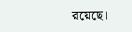রয়েছে।